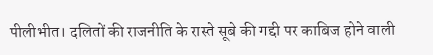पीलीभीत। दलितों की राजनीति के रास्ते सूबे की गद्दी पर काबिज होने वाली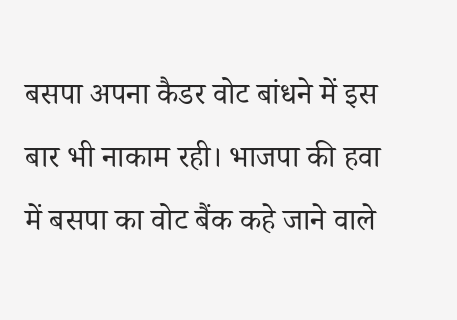बसपा अपना कैडर वोट बांधने में इस बार भी नाकाम रही। भाजपा की हवा में बसपा का वोट बैंक कहे जाने वाले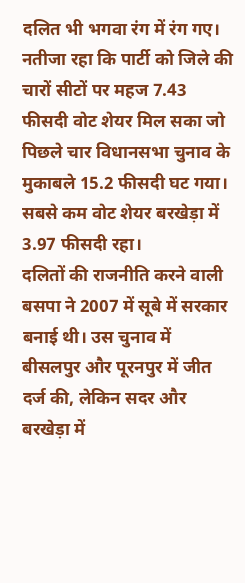दलित भी भगवा रंग में रंग गए। नतीजा रहा कि पार्टी को जिले की चारों सीटों पर महज 7.43 फीसदी वोट शेयर मिल सका जो पिछले चार विधानसभा चुनाव के मुकाबले 15.2 फीसदी घट गया। सबसे कम वोट शेयर बरखेड़ा में 3.97 फीसदी रहा।
दलितों की राजनीति करने वाली बसपा ने 2007 में सूबे में सरकार बनाई थी। उस चुनाव में बीसलपुर और पूरनपुर में जीत दर्ज की, लेकिन सदर और बरखेड़ा में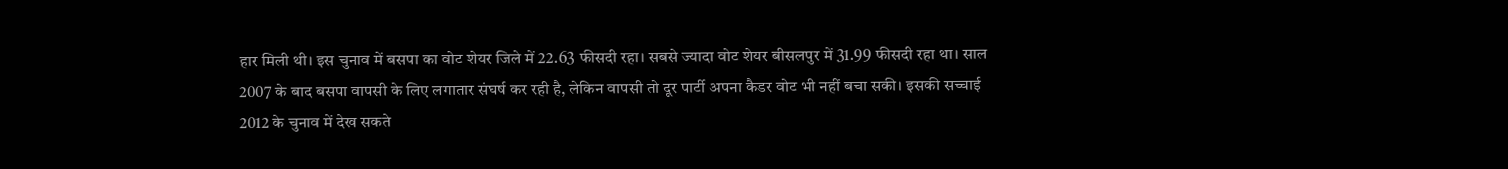हार मिली थी। इस चुनाव में बसपा का वोट शेयर जिले में 22.63 फीसदी रहा। सबसे ज्यादा वोट शेयर बीसलपुर में 31.99 फीसदी रहा था। साल 2007 के बाद बसपा वापसी के लिए लगातार संघर्ष कर रही है, लेकिन वापसी तो दूर पार्टी अपना कैडर वोट भी नहीं बचा सकी। इसकी सच्चाई 2012 के चुनाव में देख सकते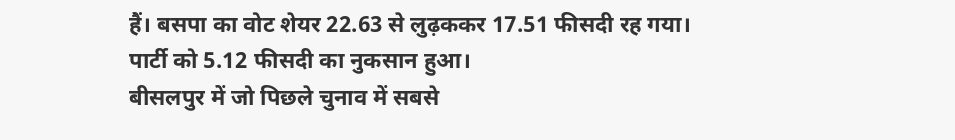हैं। बसपा का वोट शेयर 22.63 से लुढ़ककर 17.51 फीसदी रह गया। पार्टी को 5.12 फीसदी का नुकसान हुआ।
बीसलपुर में जो पिछले चुनाव में सबसे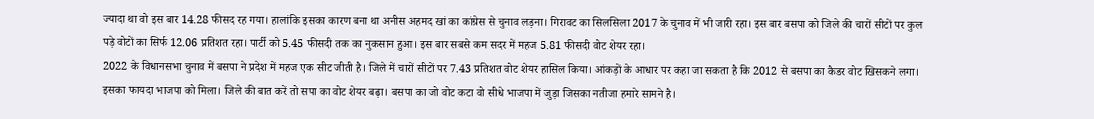ज्यादा था वो इस बार 14.28 फीसद रह गया। हालांकि इसका कारण बना था अनीस अहमद खां का कांग्रेस से चुनाव लड़ना। गिरावट का सिलसिला 2017 के चुनाव में भी जारी रहा। इस बार बसपा को जिले की चारों सीटों पर कुल पड़े वोटों का सिर्फ 12.06 प्रतिशत रहा। पार्टी को 5.45 फीसदी तक का नुकसान हुआ। इस बार सबसे कम सदर में महज 5.81 फीसदी वोट शेयर रहा।
2022 के विधानसभा चुनाव में बसपा ने प्रदेश में महज एक सीट जीती है। जिले में चारों सीटों पर 7.43 प्रतिशत वोट शेयर हासिल किया। आंकड़ों के आधार पर कहा जा सकता है कि 2012 से बसपा का कैडर वोट खिसकने लगा। इसका फायदा भाजपा को मिला। जिले की बात करें तो सपा का वोट शेयर बढ़ा। बसपा का जो वोट कटा वो सीधे भाजपा में जुड़ा जिसका नतीजा हमारे सामने है।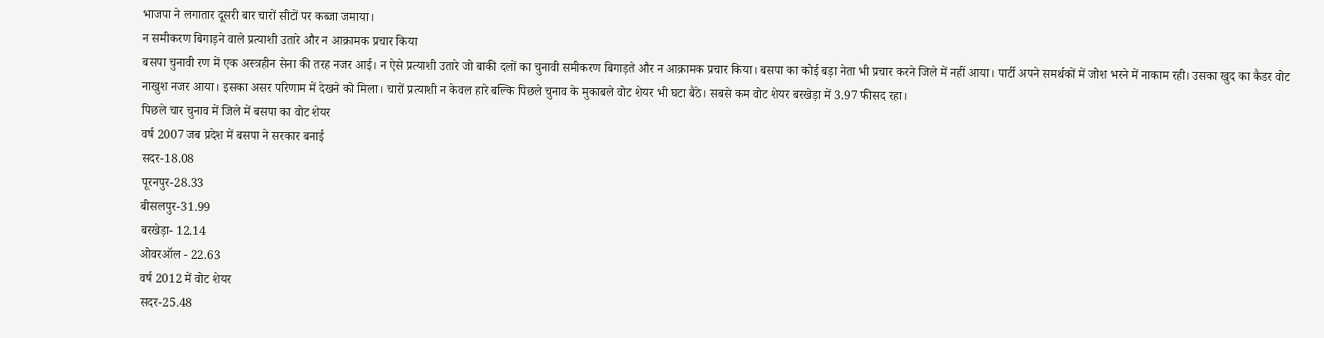भाजपा ने लगातार दूसरी बार चारों सीटों पर कब्जा जमाया।
न समीकरण बिगाड़ने वाले प्रत्याशी उतारे और न आक्रामक प्रचार किया
बसपा चुनावी रण में एक अस्त्रहीन सेना की तरह नजर आई। न ऐसे प्रत्याशी उतारे जो बाकी दलों का चुनावी समीकरण बिगाड़ते और न आक्रामक प्रचार किया। बसपा का कोई बड़ा नेता भी प्रचार करने जिले में नहीं आया। पार्टी अपने समर्थकों में जोश भरने में नाकाम रही। उसका खुद का कैडर वोट नाखुश नजर आया। इसका असर परिणाम में देखने को मिला। चारों प्रत्याशी न केवल हारे बल्कि पिछले चुनाव के मुकाबले वोट शेयर भी घटा बैठे। सबसे कम वोट शेयर बरखेड़ा में 3.97 फीसद रहा।
पिछले चार चुनाव में जिले में बसपा का वोट शेयर
वर्ष 2007 जब प्रदेश में बसपा ने सरकार बनाई
सदर-18.08
पूरनपुर-28.33
बीसलपुर-31.99
बरखेड़ा- 12.14
ओवरऑल - 22.63
वर्ष 2012 में वोट शेयर
सदर-25.48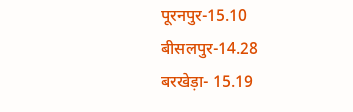पूरनपुर-15.10
बीसलपुर-14.28
बरखेड़ा- 15.19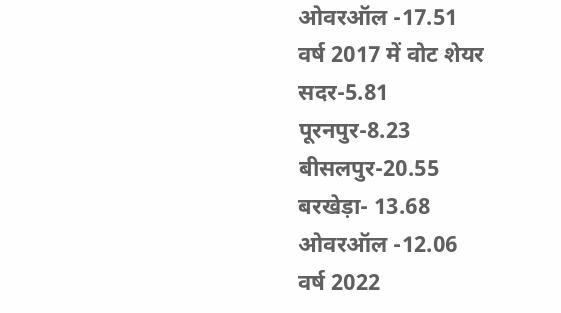ओवरऑल -17.51
वर्ष 2017 में वोट शेयर
सदर-5.81
पूरनपुर-8.23
बीसलपुर-20.55
बरखेड़ा- 13.68
ओवरऑल -12.06
वर्ष 2022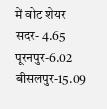में वोट शेयर
सदर- 4.65
पूरनपुर-6.02
बीसलपुर-15.09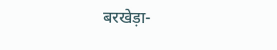बरखेड़ा-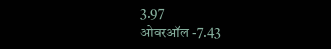3.97
ओवरऑल -7.43